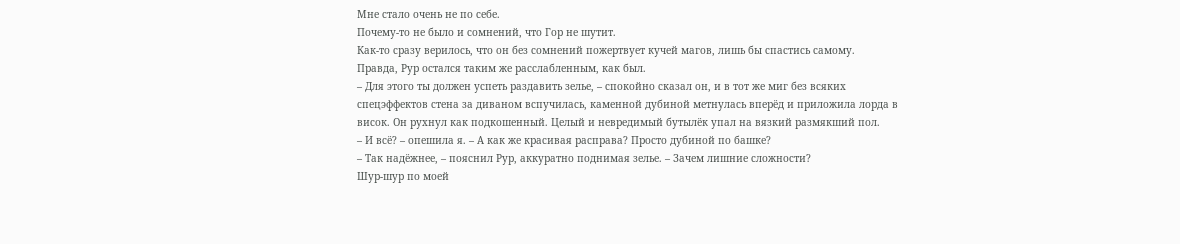Мне стало очень не по себе.
Почему-то не было и сомнений, что Гор не шутит.
Как-то сразу верилось, что он без сомнений пожертвует кучей магов, лишь бы спастись самому.
Правда, Рур остался таким же расслабленным, как был.
– Для этого ты должен успеть раздавить зелье, – спокойно сказал он, и в тот же миг без всяких спецэффектов стена за диваном вспучилась, каменной дубиной метнулась вперёд и приложила лорда в висок. Он рухнул как подкошенный. Целый и невредимый бутылёк упал на вязкий размякший пол.
– И всё? – опешила я. – А как же красивая расправа? Просто дубиной по башке?
– Так надёжнее, – пояснил Рур, аккуратно поднимая зелье. – Зачем лишние сложности?
Шур-шур по моей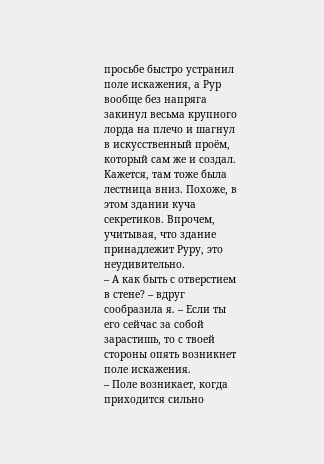просьбе быстро устранил поле искажения, а Рур вообще без напряга закинул весьма крупного лорда на плечо и шагнул в искусственный проём, который сам же и создал. Кажется, там тоже была лестница вниз. Похоже, в этом здании куча секретиков. Впрочем, учитывая, что здание принадлежит Руру, это неудивительно.
– А как быть с отверстием в стене? – вдруг сообразила я. – Если ты его сейчас за собой зарастишь, то с твоей стороны опять возникнет поле искажения.
– Поле возникает, когда приходится сильно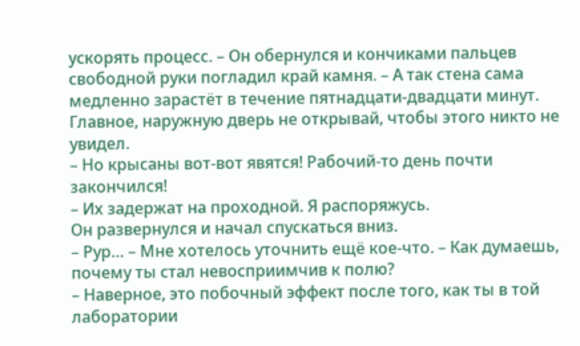ускорять процесс. – Он обернулся и кончиками пальцев свободной руки погладил край камня. – А так стена сама медленно зарастёт в течение пятнадцати-двадцати минут. Главное, наружную дверь не открывай, чтобы этого никто не увидел.
– Но крысаны вот-вот явятся! Рабочий-то день почти закончился!
– Их задержат на проходной. Я распоряжусь.
Он развернулся и начал спускаться вниз.
– Рур… – Мне хотелось уточнить ещё кое-что. – Как думаешь, почему ты стал невосприимчив к полю?
– Наверное, это побочный эффект после того, как ты в той лаборатории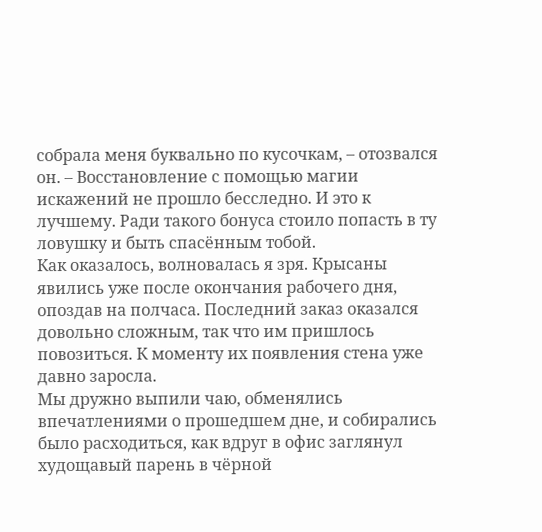собрала меня буквально по кусочкам, – отозвался он. – Восстановление с помощью магии искажений не прошло бесследно. И это к лучшему. Ради такого бонуса стоило попасть в ту ловушку и быть спасённым тобой.
Как оказалось, волновалась я зря. Крысаны явились уже после окончания рабочего дня, опоздав на полчаса. Последний заказ оказался довольно сложным, так что им пришлось повозиться. К моменту их появления стена уже давно заросла.
Мы дружно выпили чаю, обменялись впечатлениями о прошедшем дне, и собирались было расходиться, как вдруг в офис заглянул худощавый парень в чёрной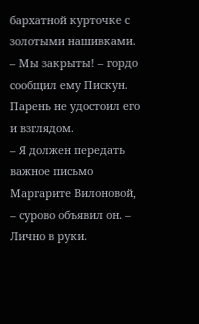бархатной курточке с золотыми нашивками.
– Мы закрыты! – гордо сообщил ему Пискун. Парень не удостоил его и взглядом.
– Я должен передать важное письмо Маргарите Вилоновой, – сурово объявил он. – Лично в руки.